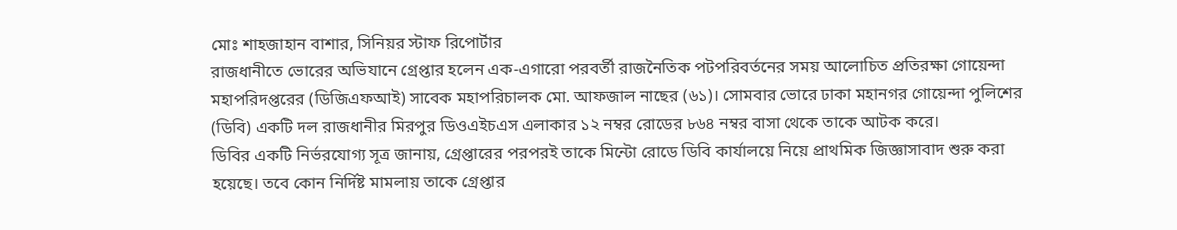মোঃ শাহজাহান বাশার, সিনিয়র স্টাফ রিপোর্টার
রাজধানীতে ভোরের অভিযানে গ্রেপ্তার হলেন এক-এগারো পরবর্তী রাজনৈতিক পটপরিবর্তনের সময় আলোচিত প্রতিরক্ষা গোয়েন্দা মহাপরিদপ্তরের (ডিজিএফআই) সাবেক মহাপরিচালক মো. আফজাল নাছের (৬১)। সোমবার ভোরে ঢাকা মহানগর গোয়েন্দা পুলিশের (ডিবি) একটি দল রাজধানীর মিরপুর ডিওএইচএস এলাকার ১২ নম্বর রোডের ৮৬৪ নম্বর বাসা থেকে তাকে আটক করে।
ডিবির একটি নির্ভরযোগ্য সূত্র জানায়, গ্রেপ্তারের পরপরই তাকে মিন্টো রোডে ডিবি কার্যালয়ে নিয়ে প্রাথমিক জিজ্ঞাসাবাদ শুরু করা হয়েছে। তবে কোন নির্দিষ্ট মামলায় তাকে গ্রেপ্তার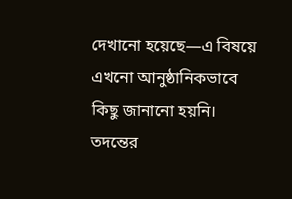দেখানো হয়েছে—এ বিষয়ে এখনো আনুষ্ঠানিকভাবে কিছু জানানো হয়নি। তদন্তের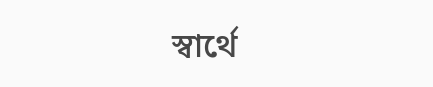স্বার্থে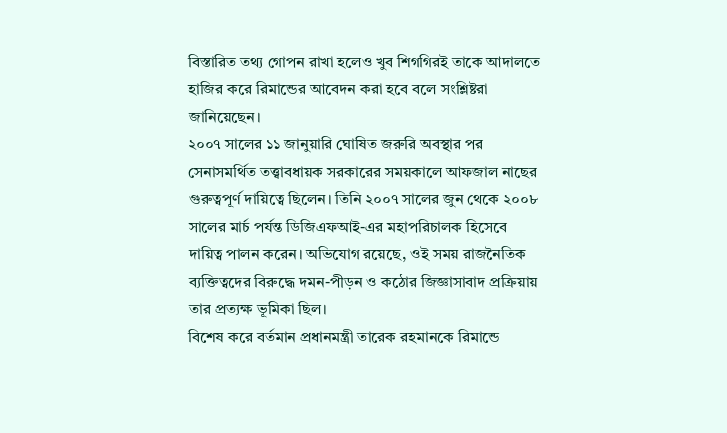বিস্তারিত তথ্য গোপন রাখা হলেও খুব শিগগিরই তাকে আদালতে হাজির করে রিমান্ডের আবেদন করা হবে বলে সংশ্লিষ্টরা জানিয়েছেন।
২০০৭ সালের ১১ জানুয়ারি ঘোষিত জরুরি অবস্থার পর সেনাসমর্থিত তত্ত্বাবধায়ক সরকারের সময়কালে আফজাল নাছের গুরুত্বপূর্ণ দায়িত্বে ছিলেন। তিনি ২০০৭ সালের জুন থেকে ২০০৮ সালের মার্চ পর্যন্ত ডিজিএফআই-এর মহাপরিচালক হিসেবে দায়িত্ব পালন করেন। অভিযোগ রয়েছে, ওই সময় রাজনৈতিক ব্যক্তিত্বদের বিরুদ্ধে দমন-পীড়ন ও কঠোর জিজ্ঞাসাবাদ প্রক্রিয়ায় তার প্রত্যক্ষ ভূমিকা ছিল।
বিশেষ করে বর্তমান প্রধানমন্ত্রী তারেক রহমানকে রিমান্ডে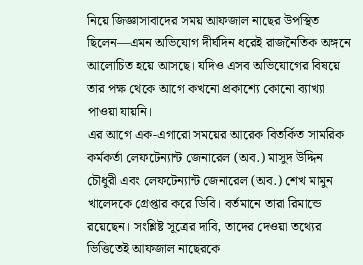নিয়ে জিজ্ঞাসাবাদের সময় আফজাল নাছের উপস্থিত ছিলেন—এমন অভিযোগ দীর্ঘদিন ধরেই রাজনৈতিক অঙ্গনে আলোচিত হয়ে আসছে। যদিও এসব অভিযোগের বিষয়ে তার পক্ষ থেকে আগে কখনো প্রকাশ্যে কোনো ব্যাখ্যা পাওয়া যায়নি।
এর আগে এক-এগারো সময়ের আরেক বিতর্কিত সামরিক কর্মকর্তা লেফটেন্যান্ট জেনারেল (অব.) মাসুদ উদ্দিন চৌধুরী এবং লেফটেন্যান্ট জেনারেল (অব.) শেখ মামুন খালেদকে গ্রেপ্তার করে ডিবি। বর্তমানে তারা রিমান্ডে রয়েছেন। সংশ্লিষ্ট সূত্রের দাবি, তাদের দেওয়া তথ্যের ভিত্তিতেই আফজাল নাছেরকে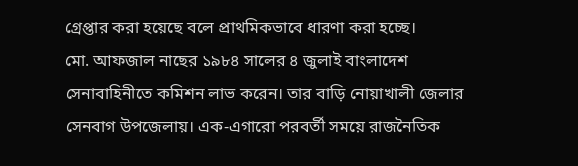গ্রেপ্তার করা হয়েছে বলে প্রাথমিকভাবে ধারণা করা হচ্ছে।
মো. আফজাল নাছের ১৯৮৪ সালের ৪ জুলাই বাংলাদেশ সেনাবাহিনীতে কমিশন লাভ করেন। তার বাড়ি নোয়াখালী জেলার সেনবাগ উপজেলায়। এক-এগারো পরবর্তী সময়ে রাজনৈতিক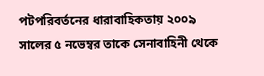পটপরিবর্তনের ধারাবাহিকতায় ২০০৯ সালের ৫ নভেম্বর তাকে সেনাবাহিনী থেকে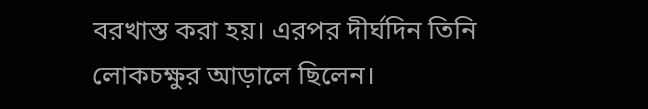বরখাস্ত করা হয়। এরপর দীর্ঘদিন তিনি লোকচক্ষুর আড়ালে ছিলেন।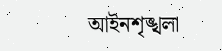আইনশৃঙ্খলা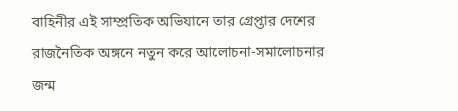বাহিনীর এই সাম্প্রতিক অভিযানে তার গ্রেপ্তার দেশের রাজনৈতিক অঙ্গনে নতুন করে আলোচনা-সমালোচনার জন্ম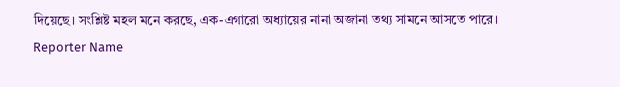দিয়েছে। সংশ্লিষ্ট মহল মনে করছে, এক-এগারো অধ্যায়ের নানা অজানা তথ্য সামনে আসতে পারে।
Reporter Name